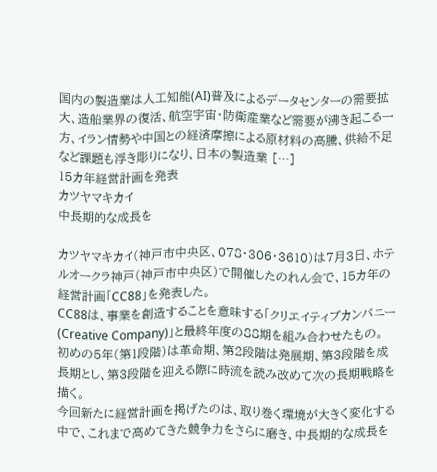国内の製造業は人工知能(AI)普及によるデータセンターの需要拡大、造船業界の復活、航空宇宙・防衛産業など需要が沸き起こる一方、イラン情勢や中国との経済摩擦による原材料の高騰、供給不足など課題も浮き彫りになり、日本の製造業 […]
15カ年経営計画を発表
カツヤマキカイ
中長期的な成長を

カツヤマキカイ(神戸市中央区、078・306・3610)は7月3日、ホテルオークラ神戸(神戸市中央区)で開催したのれん会で、15カ年の経営計画「CC88」を発表した。
CC88は、事業を創造することを意味する「クリエイティブカンパニー(Creative Company)」と最終年度の88期を組み合わせたもの。
初めの5年(第1段階)は革命期、第2段階は発展期、第3段階を成長期とし、第3段階を迎える際に時流を読み改めて次の長期戦略を描く。
今回新たに経営計画を掲げたのは、取り巻く環境が大きく変化する中で、これまで高めてきた競争力をさらに磨き、中長期的な成長を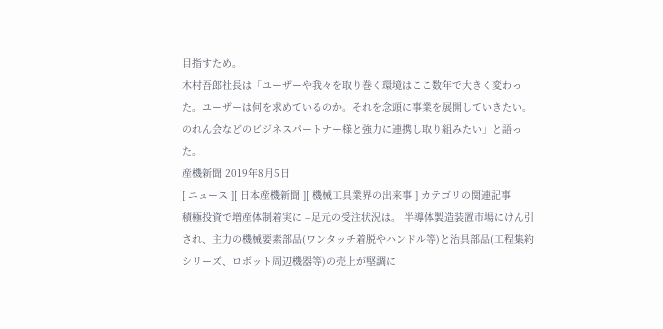目指すため。
木村吾郎社長は「ユーザーや我々を取り巻く環境はここ数年で大きく変わった。ユーザーは何を求めているのか。それを念頭に事業を展開していきたい。のれん会などのビジネスパートナー様と強力に連携し取り組みたい」と語った。
産機新聞 2019年8月5日
[ ニュース ][ 日本産機新聞 ][ 機械工具業界の出来事 ] カテゴリの関連記事
積極投資で増産体制着実に –足元の受注状況は。 半導体製造装置市場にけん引され、主力の機械要素部品(ワンタッチ着脱やハンドル等)と治具部品(工程集約シリーズ、ロボット周辺機器等)の売上が堅調に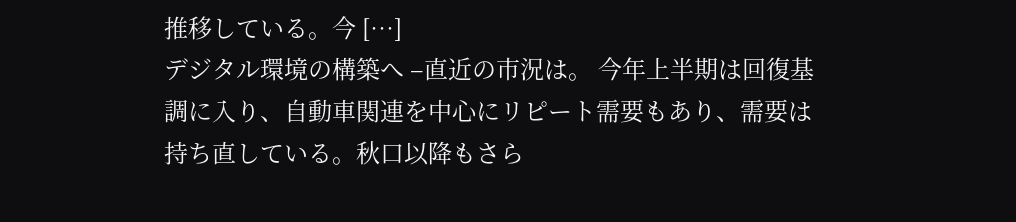推移している。今 […]
デジタル環境の構築へ –直近の市況は。 今年上半期は回復基調に入り、自動車関連を中心にリピート需要もあり、需要は持ち直している。秋口以降もさら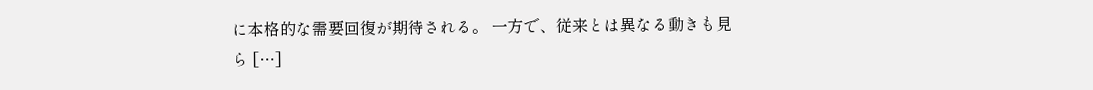に本格的な需要回復が期待される。 一方で、従来とは異なる動きも見ら […]